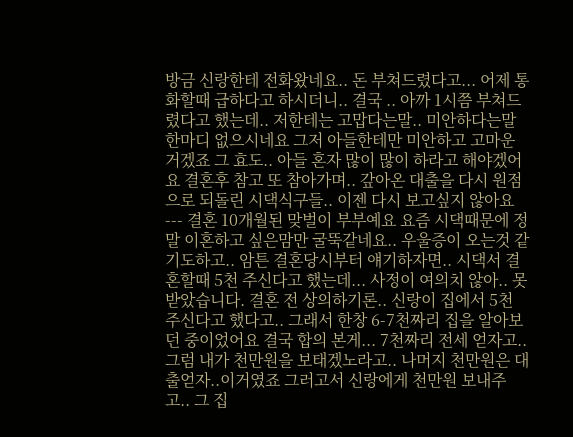방금 신랑한테 전화왔네요.. 돈 부쳐드렸다고... 어제 통화할때 급하다고 하시더니.. 결국 .. 아까 1시쯤 부쳐드렸다고 했는데.. 저한테는 고맙다는말.. 미안하다는말 한마디 없으시네요 그저 아들한테만 미안하고 고마운거겠죠 그 효도.. 아들 혼자 많이 많이 하라고 해야겠어요 결혼후 참고 또 참아가며.. 갚아온 대출을 다시 원점으로 되돌린 시댁식구들.. 이젠 다시 보고싶지 않아요 --- 결혼 10개월된 맞벌이 부부예요 요즘 시댁때문에 정말 이혼하고 싶은맘만 굴뚝같네요.. 우울증이 오는것 같기도하고.. 암튼 결혼당시부터 얘기하자면.. 시댁서 결혼할때 5천 주신다고 했는데... 사정이 여의치 않아.. 못 받았습니다. 결혼 전 상의하기론.. 신랑이 집에서 5천 주신다고 했다고.. 그래서 한창 6-7천짜리 집을 알아보던 중이었어요 결국 합의 본게... 7천짜리 전세 얻자고.. 그럼 내가 천만원을 보태겠노라고.. 나머지 천만원은 대출얻자..이거였죠 그러고서 신랑에게 천만원 보내주고.. 그 집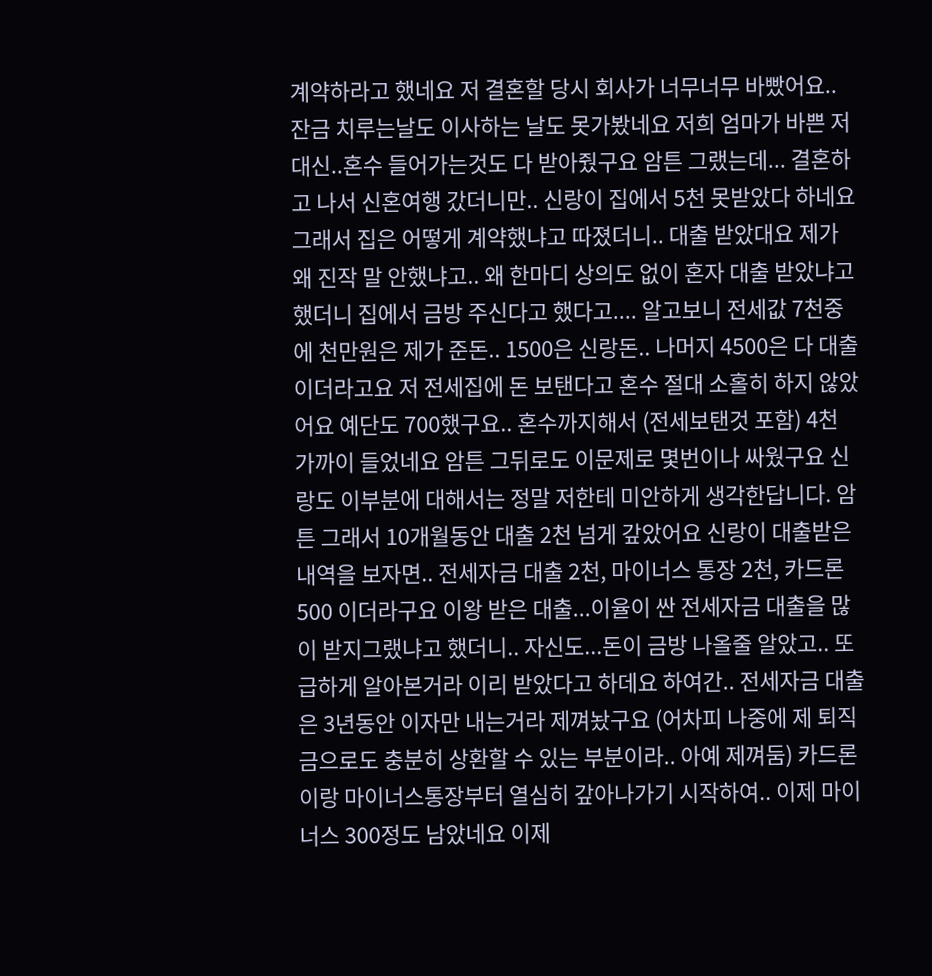계약하라고 했네요 저 결혼할 당시 회사가 너무너무 바빴어요.. 잔금 치루는날도 이사하는 날도 못가봤네요 저희 엄마가 바쁜 저대신..혼수 들어가는것도 다 받아줬구요 암튼 그랬는데... 결혼하고 나서 신혼여행 갔더니만.. 신랑이 집에서 5천 못받았다 하네요 그래서 집은 어떻게 계약했냐고 따졌더니.. 대출 받았대요 제가 왜 진작 말 안했냐고.. 왜 한마디 상의도 없이 혼자 대출 받았냐고 했더니 집에서 금방 주신다고 했다고.... 알고보니 전세값 7천중에 천만원은 제가 준돈.. 1500은 신랑돈.. 나머지 4500은 다 대출이더라고요 저 전세집에 돈 보탠다고 혼수 절대 소홀히 하지 않았어요 예단도 700했구요.. 혼수까지해서 (전세보탠것 포함) 4천 가까이 들었네요 암튼 그뒤로도 이문제로 몇번이나 싸웠구요 신랑도 이부분에 대해서는 정말 저한테 미안하게 생각한답니다. 암튼 그래서 10개월동안 대출 2천 넘게 갚았어요 신랑이 대출받은 내역을 보자면.. 전세자금 대출 2천, 마이너스 통장 2천, 카드론 500 이더라구요 이왕 받은 대출...이율이 싼 전세자금 대출을 많이 받지그랬냐고 했더니.. 자신도...돈이 금방 나올줄 알았고.. 또 급하게 알아본거라 이리 받았다고 하데요 하여간.. 전세자금 대출은 3년동안 이자만 내는거라 제껴놨구요 (어차피 나중에 제 퇴직금으로도 충분히 상환할 수 있는 부분이라.. 아예 제껴둠) 카드론이랑 마이너스통장부터 열심히 갚아나가기 시작하여.. 이제 마이너스 300정도 남았네요 이제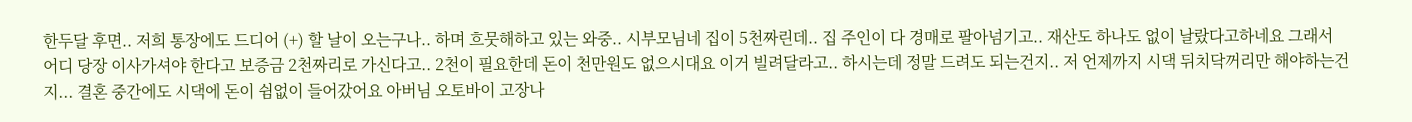한두달 후면.. 저희 통장에도 드디어 (+) 할 날이 오는구나.. 하며 흐뭇해하고 있는 와중.. 시부모님네 집이 5천짜린데.. 집 주인이 다 경매로 팔아넘기고.. 재산도 하나도 없이 날랐다고하네요 그래서 어디 당장 이사가셔야 한다고 보증금 2천짜리로 가신다고.. 2천이 필요한데 돈이 천만원도 없으시대요 이거 빌려달라고.. 하시는데 정말 드려도 되는건지.. 저 언제까지 시댁 뒤치닥꺼리만 해야하는건지... 결혼 중간에도 시댁에 돈이 쉼없이 들어갔어요 아버님 오토바이 고장나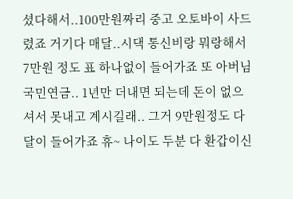셨다해서..100만원짜리 중고 오토바이 사드렸죠 거기다 매달..시댁 통신비랑 뭐랑해서 7만원 정도 표 하나없이 들어가죠 또 아버님 국민연금.. 1년만 더내면 되는데 돈이 없으셔서 못내고 계시길래.. 그거 9만원정도 다달이 들어가죠 휴~ 나이도 두분 다 환갑이신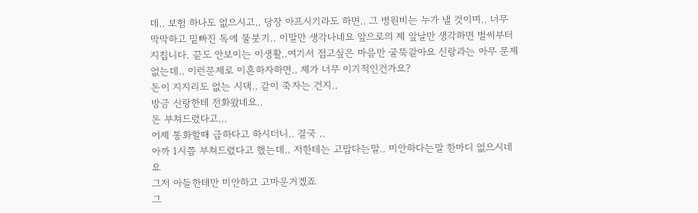데.. 보험 하나도 없으시고.. 당장 아프시기라도 하면.. 그 병원비는 누가 낼 것이며.. 너무 막막하고 밑빠진 독에 물붓기.. 이말만 생각나네요 앞으로의 제 앞날만 생각하면 벌써부터 지칩니다. 끝도 안보이는 이생활..여기서 접고싶은 마음만 굴뚝같아요 신랑과는 아무 문제 없는데.. 이런문제로 이혼하자하면.. 제가 너무 이기적인건가요?
돈이 지지리도 없는 시댁.. 같이 죽자는 건지..
방금 신랑한테 전화왔네요..
돈 부쳐드렸다고...
어제 통화할때 급하다고 하시더니.. 결국 ..
아까 1시쯤 부쳐드렸다고 했는데.. 저한테는 고맙다는말.. 미안하다는말 한마디 없으시네요
그저 아들한테만 미안하고 고마운거겠죠
그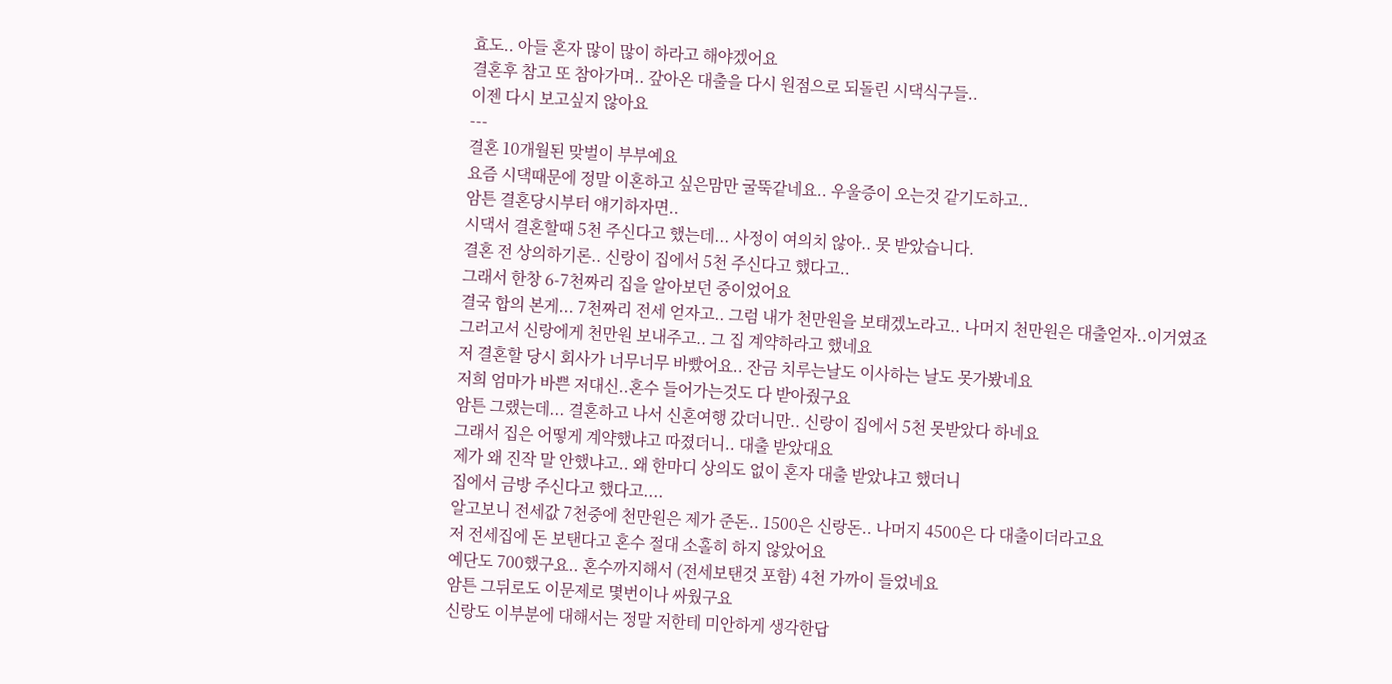효도.. 아들 혼자 많이 많이 하라고 해야겠어요
결혼후 참고 또 참아가며.. 갚아온 대출을 다시 원점으로 되돌린 시댁식구들..
이젠 다시 보고싶지 않아요
---
결혼 10개월된 맞벌이 부부예요
요즘 시댁때문에 정말 이혼하고 싶은맘만 굴뚝같네요.. 우울증이 오는것 같기도하고..
암튼 결혼당시부터 얘기하자면..
시댁서 결혼할때 5천 주신다고 했는데... 사정이 여의치 않아.. 못 받았습니다.
결혼 전 상의하기론.. 신랑이 집에서 5천 주신다고 했다고..
그래서 한창 6-7천짜리 집을 알아보던 중이었어요
결국 합의 본게... 7천짜리 전세 얻자고.. 그럼 내가 천만원을 보태겠노라고.. 나머지 천만원은 대출얻자..이거였죠
그러고서 신랑에게 천만원 보내주고.. 그 집 계약하라고 했네요
저 결혼할 당시 회사가 너무너무 바빴어요.. 잔금 치루는날도 이사하는 날도 못가봤네요
저희 엄마가 바쁜 저대신..혼수 들어가는것도 다 받아줬구요
암튼 그랬는데... 결혼하고 나서 신혼여행 갔더니만.. 신랑이 집에서 5천 못받았다 하네요
그래서 집은 어떻게 계약했냐고 따졌더니.. 대출 받았대요
제가 왜 진작 말 안했냐고.. 왜 한마디 상의도 없이 혼자 대출 받았냐고 했더니
집에서 금방 주신다고 했다고....
알고보니 전세값 7천중에 천만원은 제가 준돈.. 1500은 신랑돈.. 나머지 4500은 다 대출이더라고요
저 전세집에 돈 보탠다고 혼수 절대 소홀히 하지 않았어요
예단도 700했구요.. 혼수까지해서 (전세보탠것 포함) 4천 가까이 들었네요
암튼 그뒤로도 이문제로 몇번이나 싸웠구요
신랑도 이부분에 대해서는 정말 저한테 미안하게 생각한답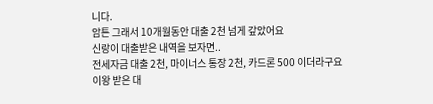니다.
암튼 그래서 10개월동안 대출 2천 넘게 갚았어요
신랑이 대출받은 내역을 보자면..
전세자금 대출 2천, 마이너스 통장 2천, 카드론 500 이더라구요
이왕 받은 대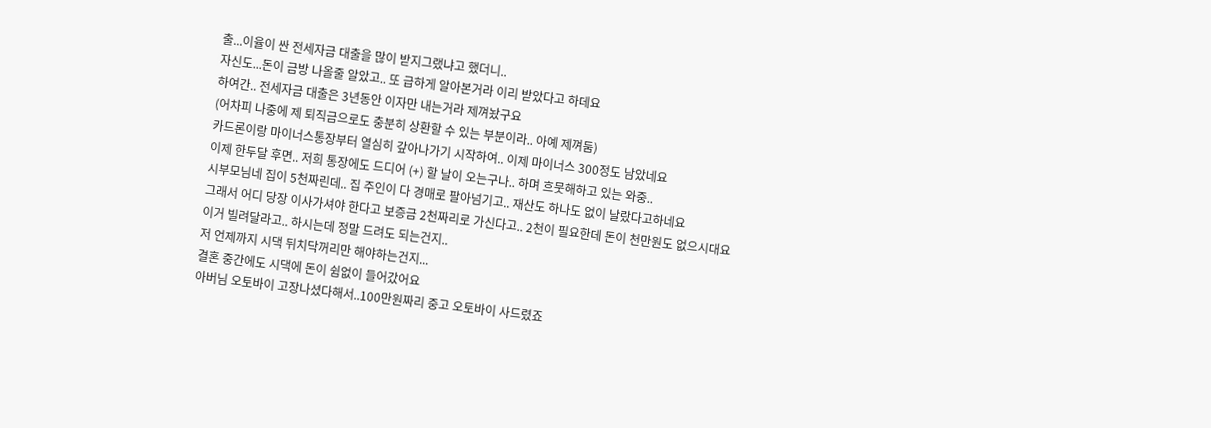출...이율이 싼 전세자금 대출을 많이 받지그랬냐고 했더니..
자신도...돈이 금방 나올줄 알았고.. 또 급하게 알아본거라 이리 받았다고 하데요
하여간.. 전세자금 대출은 3년동안 이자만 내는거라 제껴놨구요
(어차피 나중에 제 퇴직금으로도 충분히 상환할 수 있는 부분이라.. 아예 제껴둠)
카드론이랑 마이너스통장부터 열심히 갚아나가기 시작하여.. 이제 마이너스 300정도 남았네요
이제 한두달 후면.. 저희 통장에도 드디어 (+) 할 날이 오는구나.. 하며 흐뭇해하고 있는 와중..
시부모님네 집이 5천짜린데.. 집 주인이 다 경매로 팔아넘기고.. 재산도 하나도 없이 날랐다고하네요
그래서 어디 당장 이사가셔야 한다고 보증금 2천짜리로 가신다고.. 2천이 필요한데 돈이 천만원도 없으시대요
이거 빌려달라고.. 하시는데 정말 드려도 되는건지..
저 언제까지 시댁 뒤치닥꺼리만 해야하는건지...
결혼 중간에도 시댁에 돈이 쉼없이 들어갔어요
아버님 오토바이 고장나셨다해서..100만원짜리 중고 오토바이 사드렸죠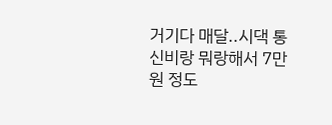거기다 매달..시댁 통신비랑 뭐랑해서 7만원 정도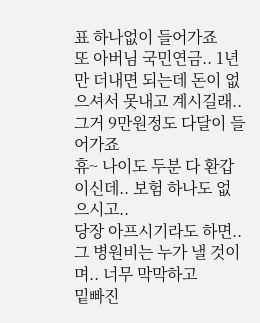표 하나없이 들어가죠
또 아버님 국민연금.. 1년만 더내면 되는데 돈이 없으셔서 못내고 계시길래..
그거 9만원정도 다달이 들어가죠
휴~ 나이도 두분 다 환갑이신데.. 보험 하나도 없으시고..
당장 아프시기라도 하면.. 그 병원비는 누가 낼 것이며.. 너무 막막하고
밑빠진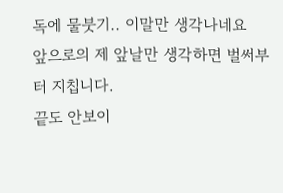독에 물붓기.. 이말만 생각나네요
앞으로의 제 앞날만 생각하면 벌써부터 지칩니다.
끝도 안보이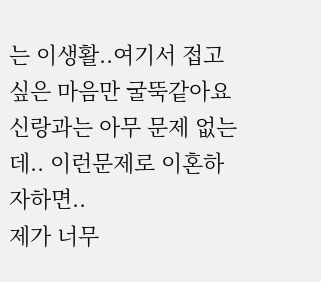는 이생활..여기서 접고싶은 마음만 굴뚝같아요
신랑과는 아무 문제 없는데.. 이런문제로 이혼하자하면..
제가 너무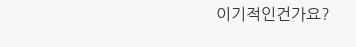이기적인건가요?